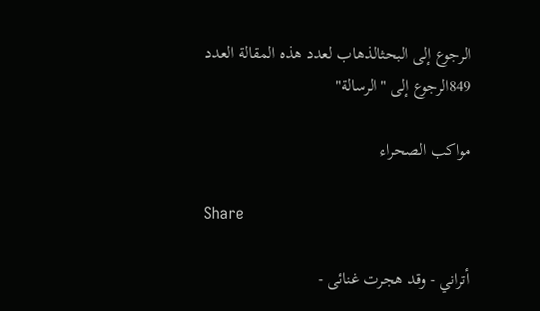الرجوع إلى البحثالذهاب لعدد هذه المقالة العدد 849الرجوع إلى "الرسالة"

مواكب الصحراء

Share

أتراني - وقد هجرت غنائى -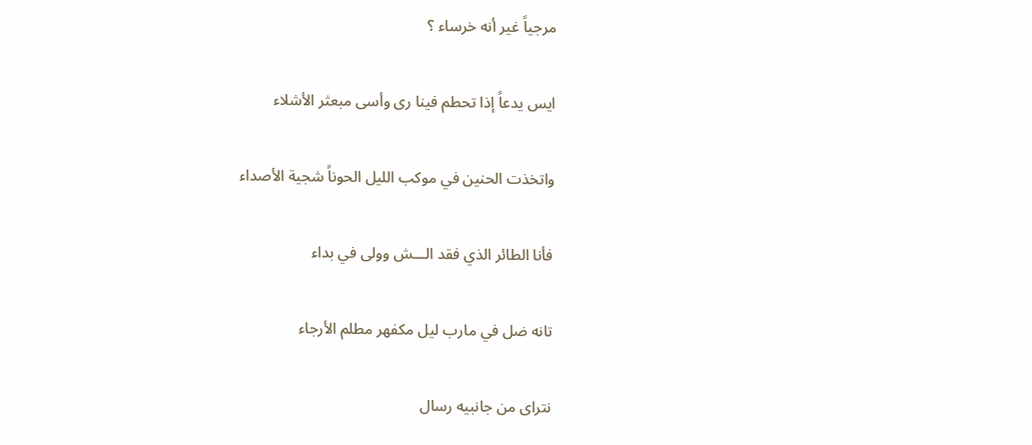مرجياً غير أنه خرساء ؟

ايس يدعاً إذا تحطم فينا رى وأسى مبعثر الأشلاء

واتخذت الحنين في موكب الليل الحوناً شجية الأصداء

فأنا الطائر الذي فقد الـــش وولى في بداء

تانه ضل في مارب ليل مكفهر مطلم الأرجاء

نترای من جانبيه رسال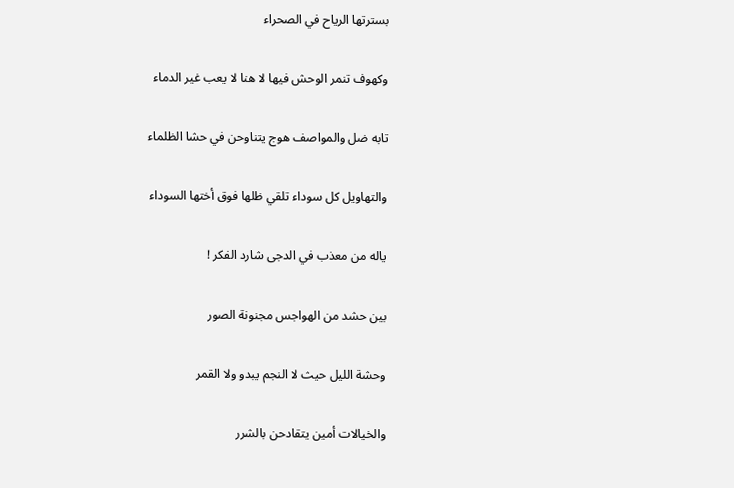بسترتها الرياح في الصحراء

وكهوف تنمر الوحش فيها لا هنا لا يعب غير الدماء

تابه ضل والمواصف هوج يتناوحن في حشا الظلماء

والتهاويل كل سوداء تلقي ظلها فوق أختها السوداء

ياله من معذب في الدجى شارد الفكر !

بين حشد من الهواجس مجنونة الصور

وحشة الليل حيث لا النجم يبدو ولا القمر

والخيالات أمين يتقادحن بالشرر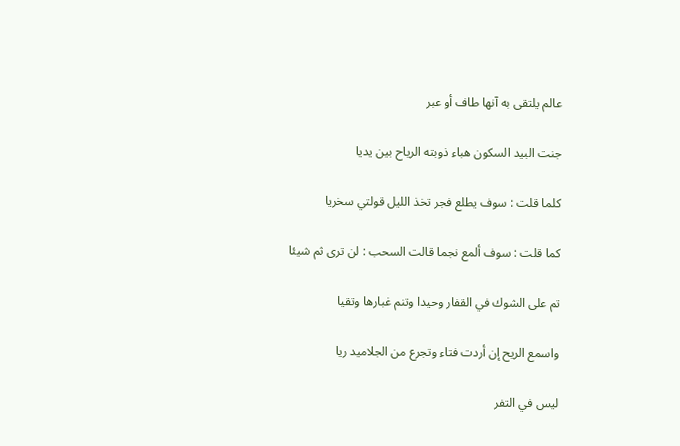عالم يلتقی به آنها طاف أو عبر

جنت البيد السكون هباء ذوبته الرياح بين يديا

كلما قلت : سوف يطلع فجر تخذ الليل قولتي سخريا

كما قلت : سوف ألمع نجما قالت السحب : لن ترى ثم شيئا

تم على الشوك في القفار وحيدا وتنم غبارها وتقيا

واسمع الريح إن أردت فتاء وتجرع من الجلاميد ريا

ليس في التفر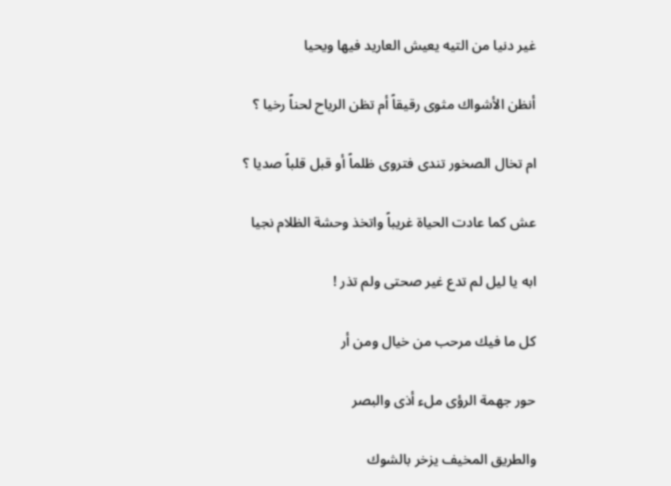غير دنيا من التيه يعيش العاريد فيها ويحيا

أنظن الأشواك مثوى رقيقاً أم تظن الرياح لحناً رخيا ؟

ام تخال الصخور تندى فتروى ظلماً أو قبل قلباً صديا ؟

عش كما عادت الحياة غريباً واتخذ وحشة الظلام نجيا

ابه يا ليل لم تدع غير صحتى ولم تذر !

كل ما فيك مرحب من خيال ومن أر

حور جهمة الرؤى ملء أذى والبصر

والطريق المخيف يزخر بالشوك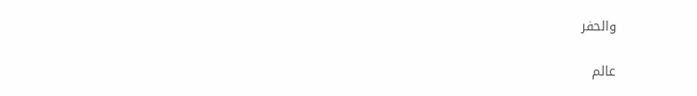والحفر

عالم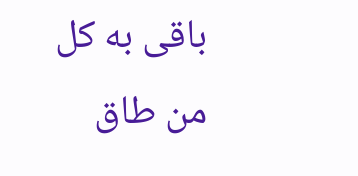باقی به كل من طاق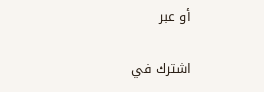أو عبر

اشترك في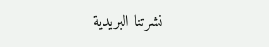نشرتنا البريدية